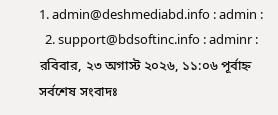1. admin@deshmediabd.info : admin :
  2. support@bdsoftinc.info : adminr :
রবিবার, ২৩ অগাস্ট ২০২৬, ১১:০৬ পূর্বাহ্ন
সর্বশেষ সংবাদঃ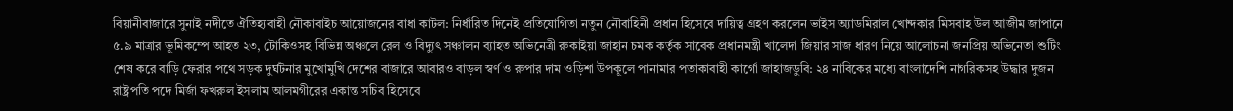বিয়ানীবাজারে সুনাই নদীতে ঐতিহ্যবাহী নৌকাবাইচ আয়োজনের বাধা কাটল: নির্ধারিত দিনেই প্রতিযোগিতা নতুন নৌবাহিনী প্রধান হিসেবে দায়িত্ব গ্রহণ করলেন ভাইস অ্যাডমিরাল খোন্দকার মিসবাহ উল আজীম জাপানে ৫.৯ মাত্রার ভূমিকম্পে আহত ২৩, টোকিওসহ বিভিন্ন অঞ্চলে রেল ও বিদ্যুৎ সঞ্চালন ব্যাহত অভিনেত্রী রুকাইয়া জাহান চমক কর্তৃক সাবেক প্রধানমন্ত্রী খালেদা জিয়ার সাজ ধারণ নিয়ে আলোচনা জনপ্রিয় অভিনেতা শুটিং শেষ করে বাড়ি ফেরার পথে সড়ক দুর্ঘটনার মুখোমুখি দেশের বাজারে আবারও বাড়ল স্বর্ণ ও রুপার দাম ওড়িশা উপকূলে পানামার পতাকাবাহী কার্গো জাহাজডুবি: ২৪ নাবিকের মধ্যে বাংলাদেশি নাগরিকসহ উদ্ধার দুজন রাষ্ট্রপতি পদে মির্জা ফখরুল ইসলাম আলমগীরের একান্ত সচিব হিসেবে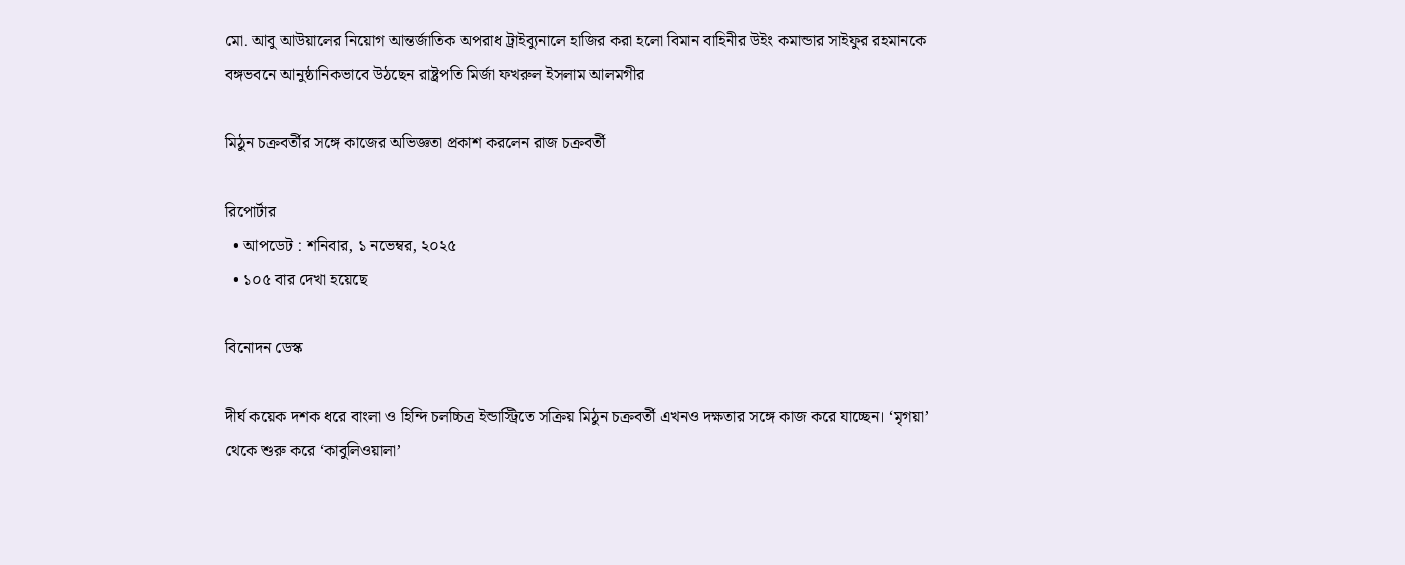মো. আবু আউয়ালের নিয়োগ আন্তর্জাতিক অপরাধ ট্রাইব্যুনালে হাজির করা হলো বিমান বাহিনীর উইং কমান্ডার সাইফুর রহমানকে বঙ্গভবনে আনুষ্ঠানিকভাবে উঠছেন রাষ্ট্রপতি মির্জা ফখরুল ইসলাম আলমগীর

মিঠুন চক্রবর্তীর সঙ্গে কাজের অভিজ্ঞতা প্রকাশ করলেন রাজ চক্রবর্তী

রিপোর্টার
  • আপডেট : শনিবার, ১ নভেম্বর, ২০২৫
  • ১০৫ বার দেখা হয়েছে

বিনোদন ডেস্ক

দীর্ঘ কয়েক দশক ধরে বাংলা ও হিন্দি চলচ্চিত্র ইন্ডাস্ট্রিতে সক্রিয় মিঠুন চক্রবর্তী এখনও দক্ষতার সঙ্গে কাজ করে যাচ্ছেন। ‘মৃগয়া’ থেকে শুরু করে ‘কাবুলিওয়ালা’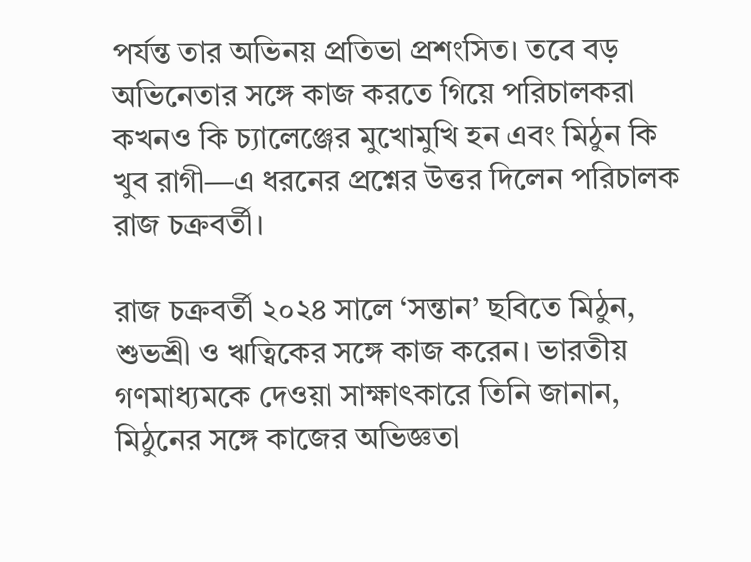পর্যন্ত তার অভিনয় প্রতিভা প্রশংসিত। তবে বড় অভিনেতার সঙ্গে কাজ করতে গিয়ে পরিচালকরা কখনও কি চ্যালেঞ্জের মুখোমুখি হন এবং মিঠুন কি খুব রাগী—এ ধরনের প্রশ্নের উত্তর দিলেন পরিচালক রাজ চক্রবর্তী।

রাজ চক্রবর্তী ২০২৪ সালে ‘সন্তান’ ছবিতে মিঠুন, শুভশ্রী ও ঋত্বিকের সঙ্গে কাজ করেন। ভারতীয় গণমাধ্যমকে দেওয়া সাক্ষাৎকারে তিনি জানান, মিঠুনের সঙ্গে কাজের অভিজ্ঞতা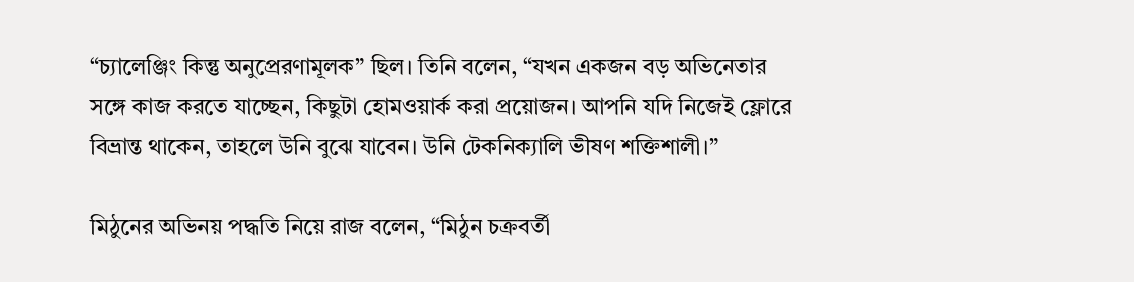“চ্যালেঞ্জিং কিন্তু অনুপ্রেরণামূলক” ছিল। তিনি বলেন, “যখন একজন বড় অভিনেতার সঙ্গে কাজ করতে যাচ্ছেন, কিছুটা হোমওয়ার্ক করা প্রয়োজন। আপনি যদি নিজেই ফ্লোরে বিভ্রান্ত থাকেন, তাহলে উনি বুঝে যাবেন। উনি টেকনিক্যালি ভীষণ শক্তিশালী।”

মিঠুনের অভিনয় পদ্ধতি নিয়ে রাজ বলেন, “মিঠুন চক্রবর্তী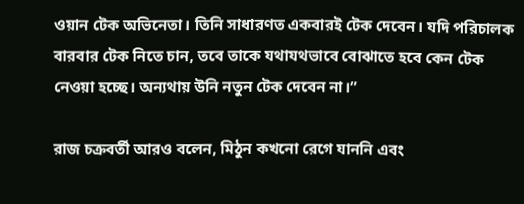ওয়ান টেক অভিনেতা। তিনি সাধারণত একবারই টেক দেবেন। যদি পরিচালক বারবার টেক নিতে চান, তবে তাকে যথাযথভাবে বোঝাতে হবে কেন টেক নেওয়া হচ্ছে। অন্যথায় উনি নতুন টেক দেবেন না।”

রাজ চক্রবর্তী আরও বলেন, মিঠুন কখনো রেগে যাননি এবং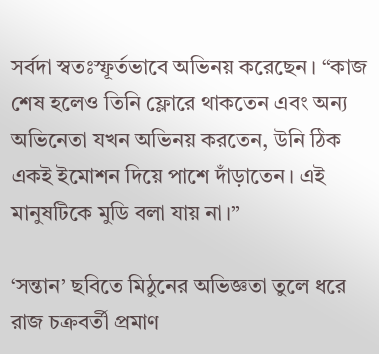সর্বদা স্বতঃস্ফূর্তভাবে অভিনয় করেছেন। “কাজ শেষ হলেও তিনি ফ্লোরে থাকতেন এবং অন্য অভিনেতা যখন অভিনয় করতেন, উনি ঠিক একই ইমোশন দিয়ে পাশে দাঁড়াতেন। এই মানুষটিকে মুডি বলা যায় না।”

‘সন্তান’ ছবিতে মিঠুনের অভিজ্ঞতা তুলে ধরে রাজ চক্রবর্তী প্রমাণ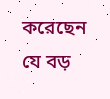করেছেন যে বড়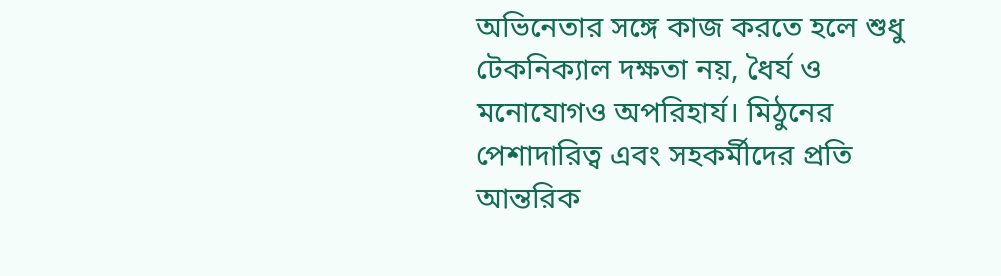অভিনেতার সঙ্গে কাজ করতে হলে শুধু টেকনিক্যাল দক্ষতা নয়, ধৈর্য ও মনোযোগও অপরিহার্য। মিঠুনের পেশাদারিত্ব এবং সহকর্মীদের প্রতি আন্তরিক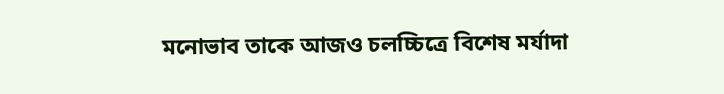মনোভাব তাকে আজও চলচ্চিত্রে বিশেষ মর্যাদা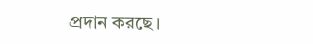প্রদান করছে।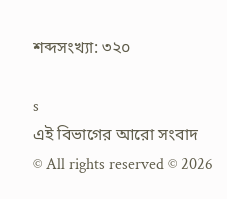শব্দসংখ্যা: ৩২০

s
এই বিভাগের আরো সংবাদ
© All rights reserved © 2026